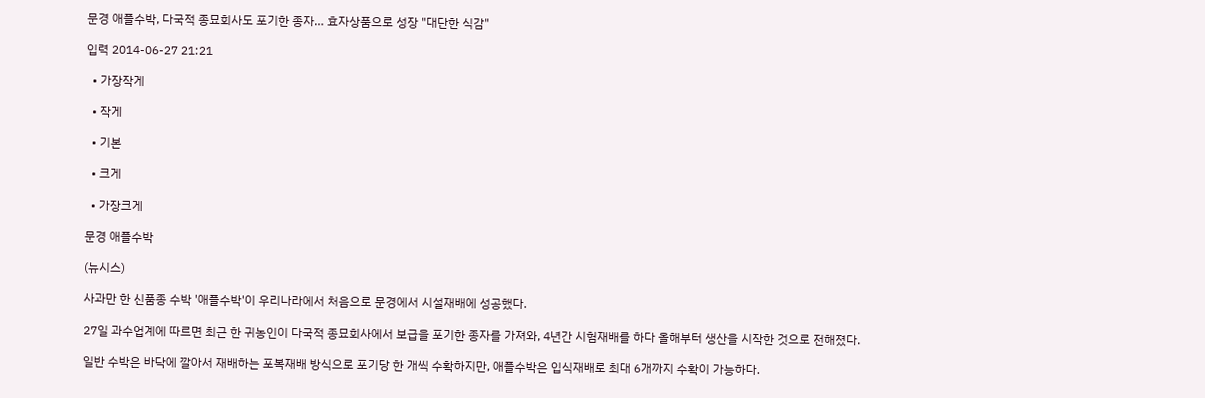문경 애플수박, 다국적 종묘회사도 포기한 종자… 효자상품으로 성장 "대단한 식감"

입력 2014-06-27 21:21

  • 가장작게

  • 작게

  • 기본

  • 크게

  • 가장크게

문경 애플수박

(뉴시스)

사과만 한 신품종 수박 '애플수박'이 우리나라에서 처음으로 문경에서 시설재배에 성공했다.

27일 과수업계에 따르면 최근 한 귀농인이 다국적 종묘회사에서 보급을 포기한 종자를 가져와, 4년간 시험재배를 하다 올해부터 생산을 시작한 것으로 전해졌다.

일반 수박은 바닥에 깔아서 재배하는 포복재배 방식으로 포기당 한 개씩 수확하지만, 애플수박은 입식재배로 최대 6개까지 수확이 가능하다.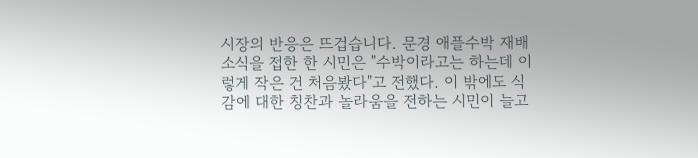시장의 반응은 뜨겁습니다. 문경 애플수박 재배소식을 접한 한 시민은 "수박이라고는 하는데 이렇게 작은 건 처음봤다"고 전했다. 이 밖에도 식감에 대한 칭찬과 놀라움을 전하는 시민이 늘고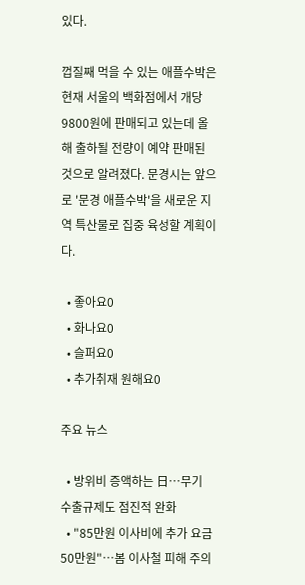있다.

껍질째 먹을 수 있는 애플수박은 현재 서울의 백화점에서 개당 9800원에 판매되고 있는데 올해 출하될 전량이 예약 판매된 것으로 알려졌다. 문경시는 앞으로 '문경 애플수박'을 새로운 지역 특산물로 집중 육성할 계획이다.

  • 좋아요0
  • 화나요0
  • 슬퍼요0
  • 추가취재 원해요0

주요 뉴스

  • 방위비 증액하는 日⋯무기 수출규제도 점진적 완화
  • "85만원 이사비에 추가 요금 50만원"…봄 이사철 피해 주의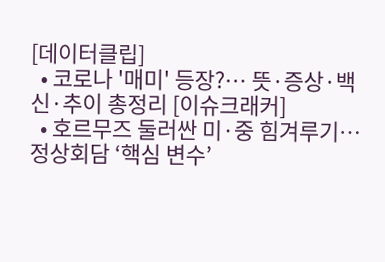[데이터클립]
  • 코로나 '매미' 등장?… 뜻·증상·백신·추이 총정리 [이슈크래커]
  • 호르무즈 둘러싼 미·중 힘겨루기…정상회담 ‘핵심 변수’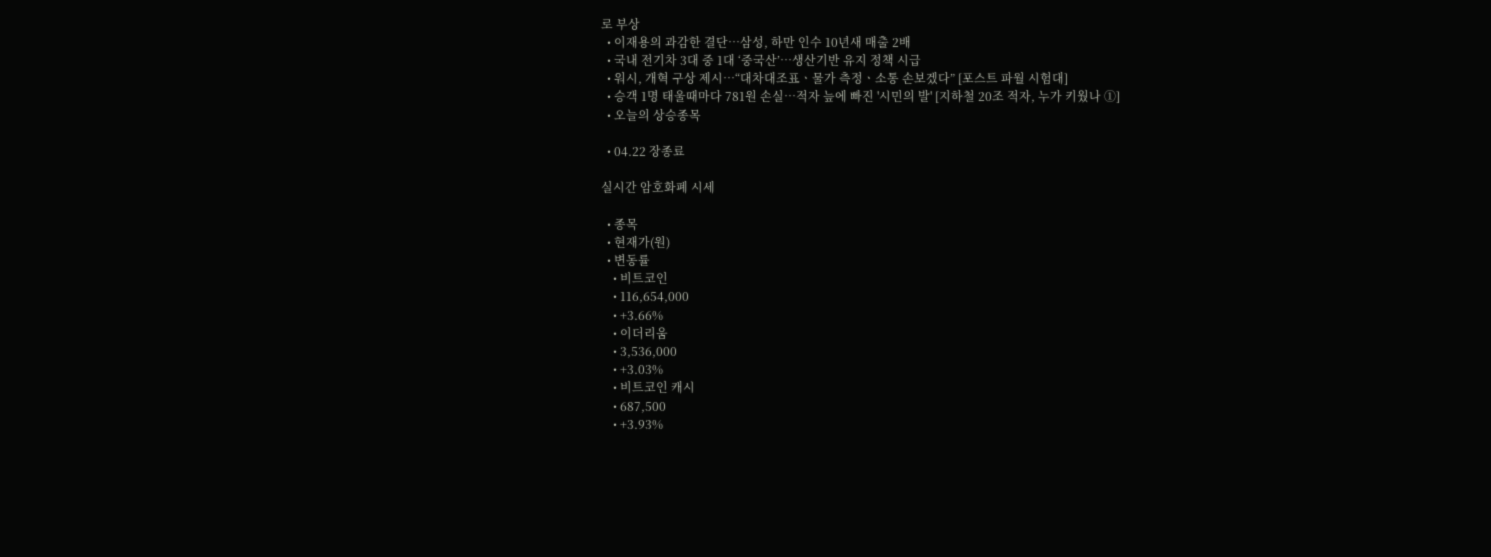로 부상
  • 이재용의 과감한 결단…삼성, 하만 인수 10년새 매출 2배
  • 국내 전기차 3대 중 1대 ‘중국산’…생산기반 유지 정책 시급
  • 워시, 개혁 구상 제시⋯“대차대조표ㆍ물가 측정ㆍ소통 손보겠다” [포스트 파월 시험대]
  • 승객 1명 태울때마다 781원 손실…적자 늪에 빠진 '시민의 발' [지하철 20조 적자, 누가 키웠나 ①]
  • 오늘의 상승종목

  • 04.22 장종료

실시간 암호화폐 시세

  • 종목
  • 현재가(원)
  • 변동률
    • 비트코인
    • 116,654,000
    • +3.66%
    • 이더리움
    • 3,536,000
    • +3.03%
    • 비트코인 캐시
    • 687,500
    • +3.93%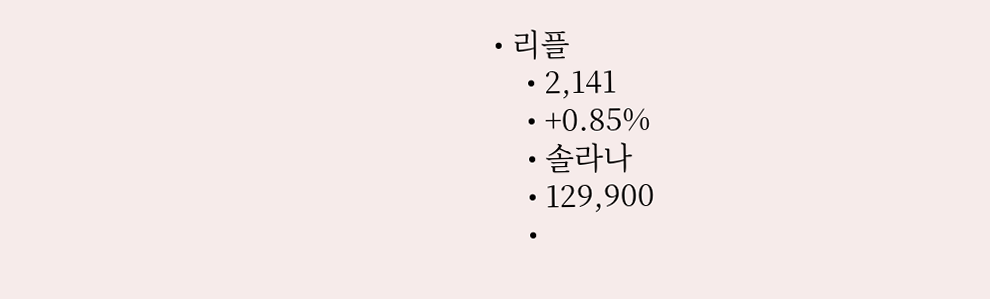• 리플
    • 2,141
    • +0.85%
    • 솔라나
    • 129,900
    •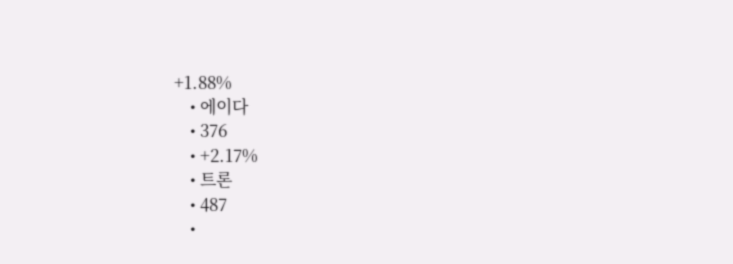+1.88%
    • 에이다
    • 376
    • +2.17%
    • 트론
    • 487
    •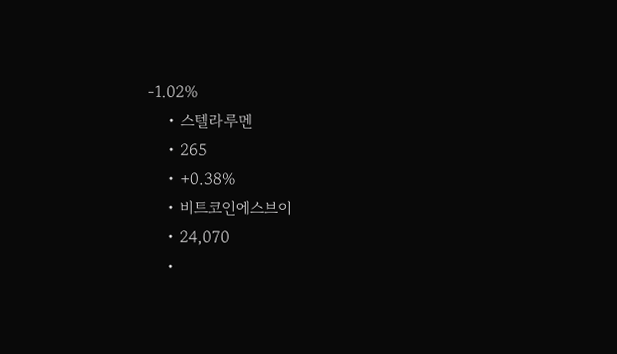-1.02%
    • 스텔라루멘
    • 265
    • +0.38%
    • 비트코인에스브이
    • 24,070
    •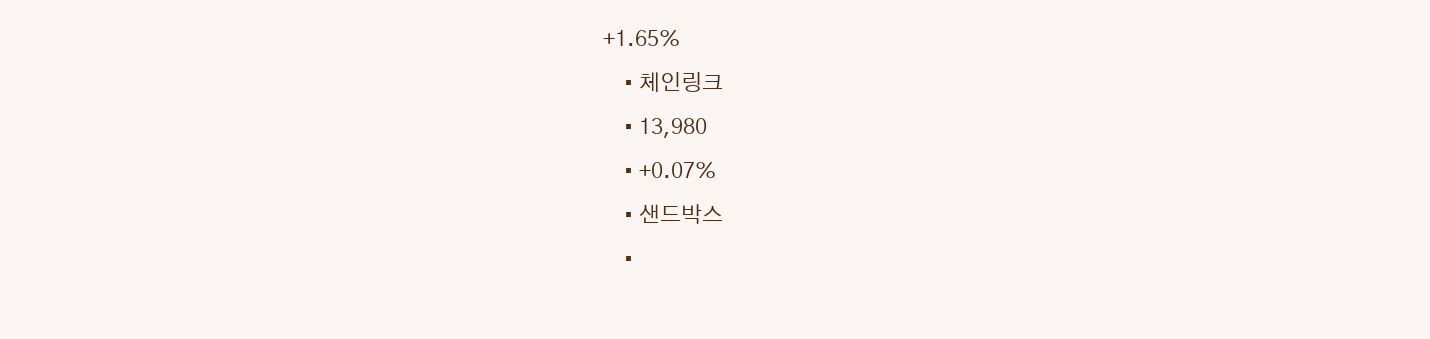+1.65%
    • 체인링크
    • 13,980
    • +0.07%
    • 샌드박스
    •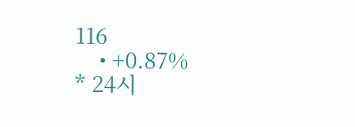116
    • +0.87%
* 24시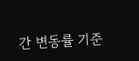간 변동률 기준